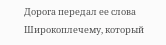Дорога передал ее слова Широкоплечему, который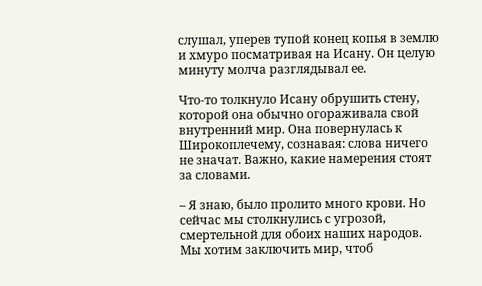слушал, уперев тупой конец копья в землю и хмуро посматривая на Исану. Он целую минуту молча разглядывал ее.

Что-то толкнуло Исану обрушить стену, которой она обычно огораживала свой внутренний мир. Она повернулась к Широкоплечему, сознавая: слова ничего не значат. Важно, какие намерения стоят за словами.

– Я знаю, было пролито много крови. Но сейчас мы столкнулись с угрозой, смертельной для обоих наших народов. Мы хотим заключить мир, чтоб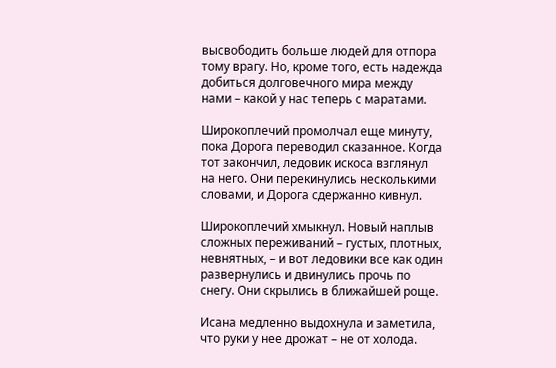высвободить больше людей для отпора тому врагу. Но, кроме того, есть надежда добиться долговечного мира между нами – какой у нас теперь с маратами.

Широкоплечий промолчал еще минуту, пока Дорога переводил сказанное. Когда тот закончил, ледовик искоса взглянул на него. Они перекинулись несколькими словами, и Дорога сдержанно кивнул.

Широкоплечий хмыкнул. Новый наплыв сложных переживаний – густых, плотных, невнятных, – и вот ледовики все как один развернулись и двинулись прочь по снегу. Они скрылись в ближайшей роще.

Исана медленно выдохнула и заметила, что руки у нее дрожат – не от холода.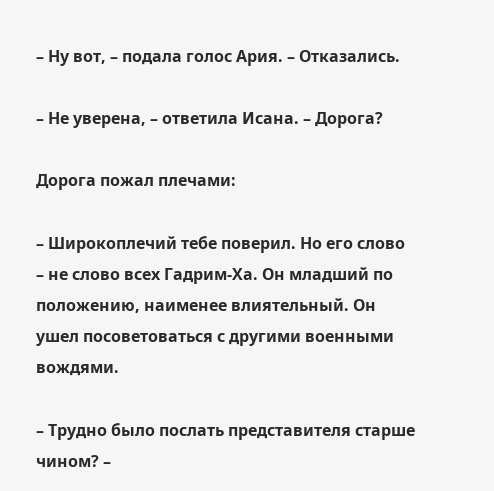– Ну вот, – подала голос Ария. – Отказались.

– Не уверена, – ответила Исана. – Дорога?

Дорога пожал плечами:

– Широкоплечий тебе поверил. Но его слово – не слово всех Гадрим-Ха. Он младший по положению, наименее влиятельный. Он ушел посоветоваться с другими военными вождями.

– Трудно было послать представителя старше чином? –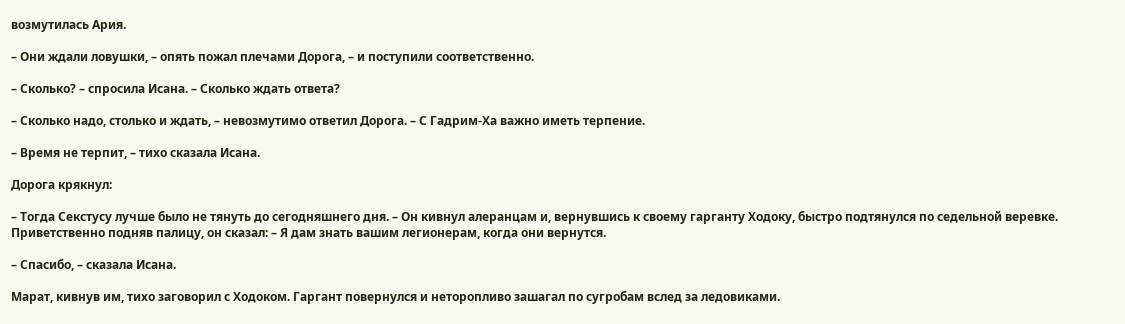возмутилась Ария.

– Они ждали ловушки, – опять пожал плечами Дорога, – и поступили соответственно.

– Сколько? – спросила Исана. – Сколько ждать ответа?

– Сколько надо, столько и ждать, – невозмутимо ответил Дорога. – С Гадрим-Ха важно иметь терпение.

– Время не терпит, – тихо сказала Исана.

Дорога крякнул:

– Тогда Секстусу лучше было не тянуть до сегодняшнего дня. – Он кивнул алеранцам и, вернувшись к своему гарганту Ходоку, быстро подтянулся по седельной веревке. Приветственно подняв палицу, он сказал: – Я дам знать вашим легионерам, когда они вернутся.

– Спасибо, – сказала Исана.

Марат, кивнув им, тихо заговорил с Ходоком. Гаргант повернулся и неторопливо зашагал по сугробам вслед за ледовиками.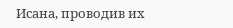Исана, проводив их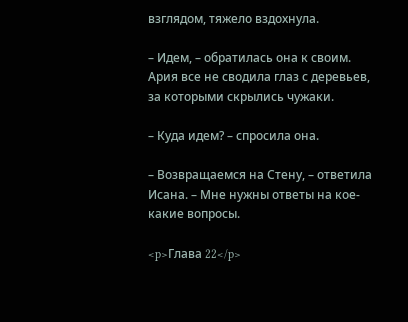взглядом, тяжело вздохнула.

– Идем, – обратилась она к своим. Ария все не сводила глаз с деревьев, за которыми скрылись чужаки.

– Куда идем? – спросила она.

– Возвращаемся на Стену, – ответила Исана. – Мне нужны ответы на кое-какие вопросы.

<p>Глава 22</p>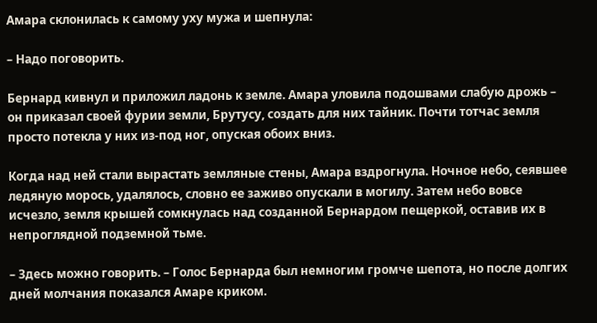Амара склонилась к самому уху мужа и шепнула:

– Надо поговорить.

Бернард кивнул и приложил ладонь к земле. Амара уловила подошвами слабую дрожь – он приказал своей фурии земли, Брутусу, создать для них тайник. Почти тотчас земля просто потекла у них из-под ног, опуская обоих вниз.

Когда над ней стали вырастать земляные стены, Амара вздрогнула. Ночное небо, сеявшее ледяную морось, удалялось, словно ее заживо опускали в могилу. Затем небо вовсе исчезло, земля крышей сомкнулась над созданной Бернардом пещеркой, оставив их в непроглядной подземной тьме.

– Здесь можно говорить. – Голос Бернарда был немногим громче шепота, но после долгих дней молчания показался Амаре криком.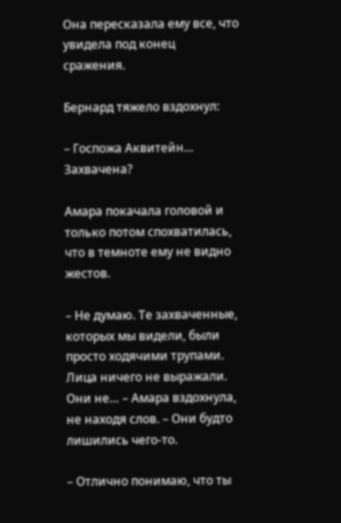Она пересказала ему все, что увидела под конец сражения.

Бернард тяжело вздохнул:

– Госпожа Аквитейн… Захвачена?

Амара покачала головой и только потом спохватилась, что в темноте ему не видно жестов.

– Не думаю. Те захваченные, которых мы видели, были просто ходячими трупами. Лица ничего не выражали. Они не… – Амара вздохнула, не находя слов. – Они будто лишились чего-то.

– Отлично понимаю, что ты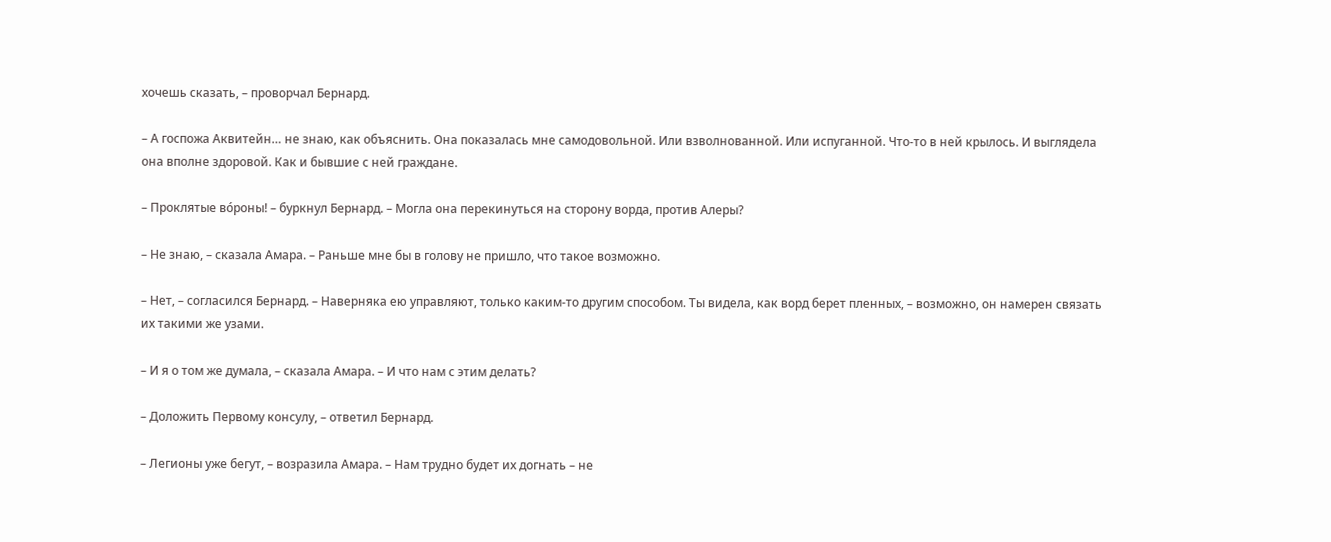хочешь сказать, – проворчал Бернард.

– А госпожа Аквитейн… не знаю, как объяснить. Она показалась мне самодовольной. Или взволнованной. Или испуганной. Что-то в ней крылось. И выглядела она вполне здоровой. Как и бывшие с ней граждане.

– Проклятые во́роны! – буркнул Бернард. – Могла она перекинуться на сторону ворда, против Алеры?

– Не знаю, – сказала Амара. – Раньше мне бы в голову не пришло, что такое возможно.

– Нет, – согласился Бернард. – Наверняка ею управляют, только каким-то другим способом. Ты видела, как ворд берет пленных, – возможно, он намерен связать их такими же узами.

– И я о том же думала, – сказала Амара. – И что нам с этим делать?

– Доложить Первому консулу, – ответил Бернард.

– Легионы уже бегут, – возразила Амара. – Нам трудно будет их догнать – не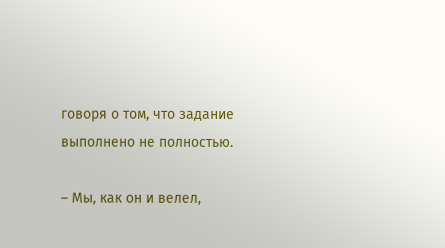говоря о том, что задание выполнено не полностью.

– Мы, как он и велел,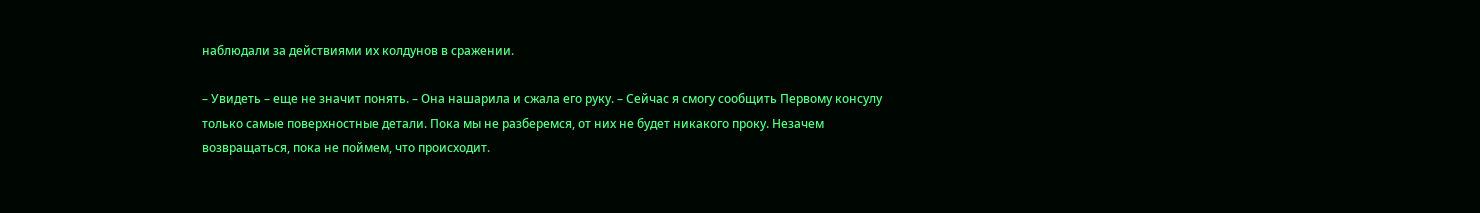наблюдали за действиями их колдунов в сражении.

– Увидеть – еще не значит понять. – Она нашарила и сжала его руку. – Сейчас я смогу сообщить Первому консулу только самые поверхностные детали. Пока мы не разберемся, от них не будет никакого проку. Незачем возвращаться, пока не поймем, что происходит.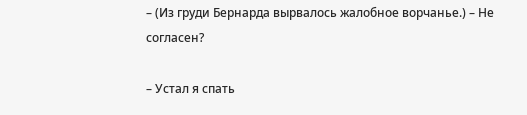– (Из груди Бернарда вырвалось жалобное ворчанье.) – Не согласен?

– Устал я спать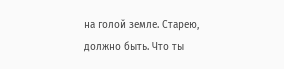на голой земле. Старею, должно быть. Что ты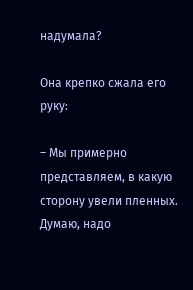надумала?

Она крепко сжала его руку:

– Мы примерно представляем, в какую сторону увели пленных. Думаю, надо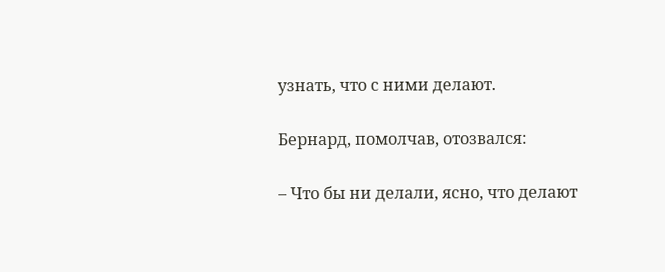узнать, что с ними делают.

Бернард, помолчав, отозвался:

– Что бы ни делали, ясно, что делают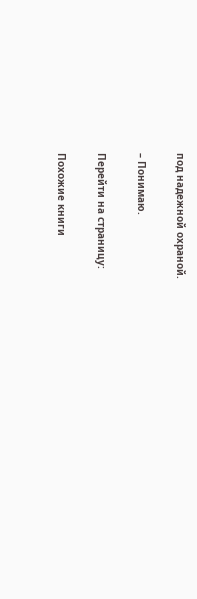под надежной охраной.

– Понимаю.

Перейти на страницу:

Похожие книги